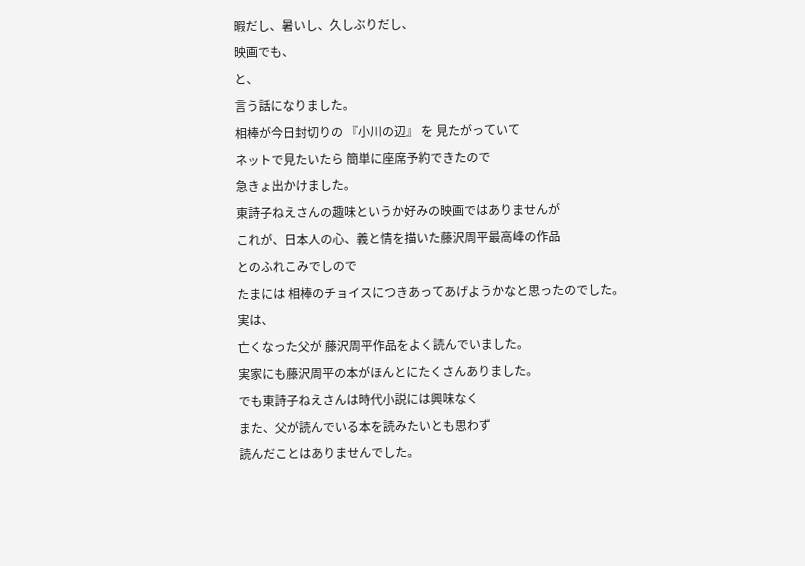暇だし、暑いし、久しぶりだし、
映画でも、
と、
言う話になりました。
相棒が今日封切りの 『小川の辺』 を 見たがっていて
ネットで見たいたら 簡単に座席予約できたので
急きょ出かけました。
東詩子ねえさんの趣味というか好みの映画ではありませんが
これが、日本人の心、義と情を描いた藤沢周平最高峰の作品
とのふれこみでしので
たまには 相棒のチョイスにつきあってあげようかなと思ったのでした。
実は、
亡くなった父が 藤沢周平作品をよく読んでいました。
実家にも藤沢周平の本がほんとにたくさんありました。
でも東詩子ねえさんは時代小説には興味なく
また、父が読んでいる本を読みたいとも思わず
読んだことはありませんでした。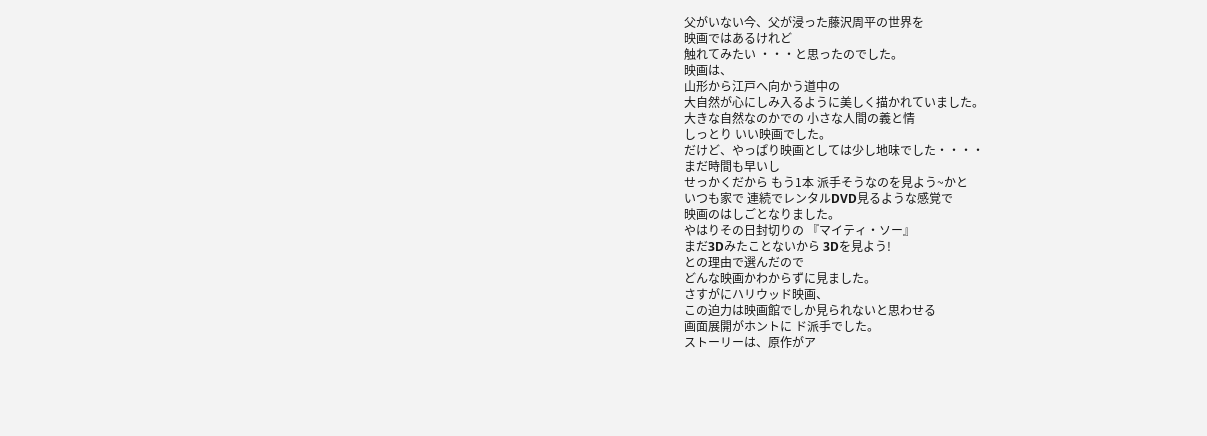父がいない今、父が浸った藤沢周平の世界を
映画ではあるけれど
触れてみたい ・・・と思ったのでした。
映画は、
山形から江戸へ向かう道中の
大自然が心にしみ入るように美しく描かれていました。
大きな自然なのかでの 小さな人間の義と情
しっとり いい映画でした。
だけど、やっぱり映画としては少し地味でした・・・・
まだ時間も早いし
せっかくだから もう1本 派手そうなのを見よう~かと
いつも家で 連続でレンタルDVD見るような感覚で
映画のはしごとなりました。
やはりその日封切りの 『マイティ・ソー』
まだ3Dみたことないから 3Dを見よう!
との理由で選んだので
どんな映画かわからずに見ました。
さすがにハリウッド映画、
この迫力は映画館でしか見られないと思わせる
画面展開がホントに ド派手でした。
ストーリーは、原作がア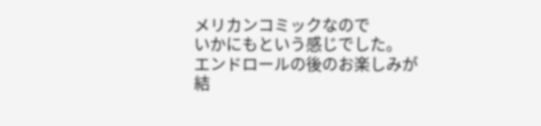メリカンコミックなので
いかにもという感じでした。
エンドロールの後のお楽しみが
結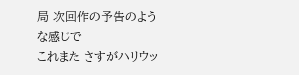局 次回作の予告のような感じで
これまた さすがハリウッ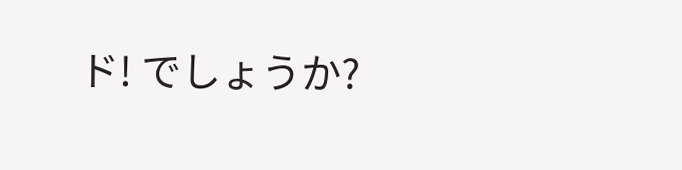ド! でしょうか?